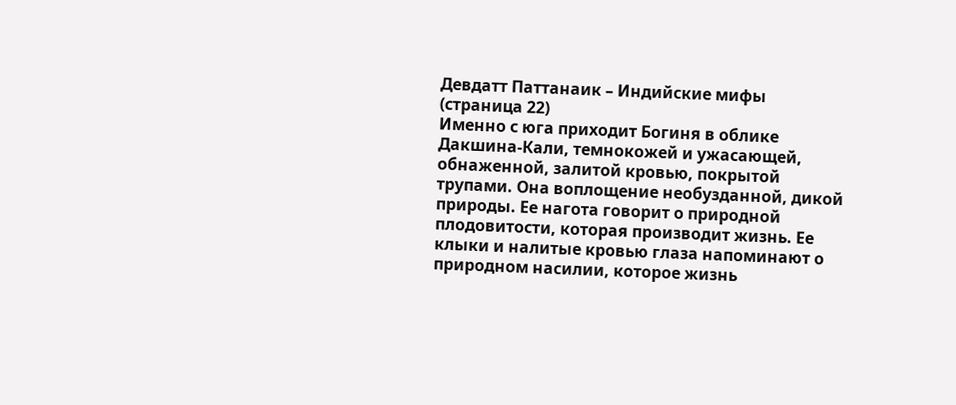Девдатт Паттанаик – Индийские мифы (страница 22)
Именно с юга приходит Богиня в облике Дакшина-Кали, темнокожей и ужасающей, обнаженной, залитой кровью, покрытой трупами. Она воплощение необузданной, дикой природы. Ее нагота говорит о природной плодовитости, которая производит жизнь. Ее клыки и налитые кровью глаза напоминают о природном насилии, которое жизнь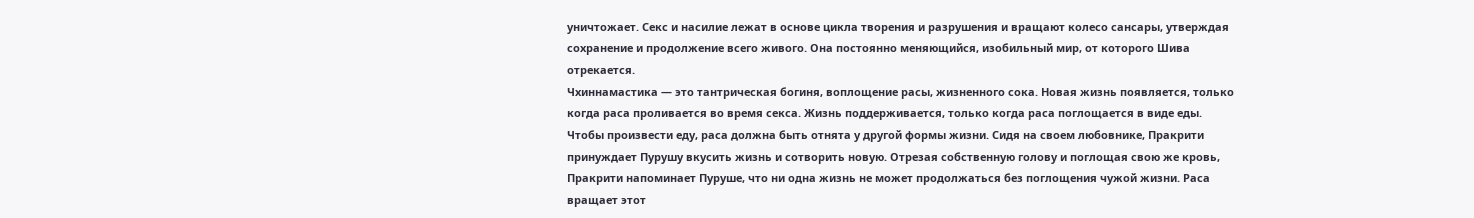уничтожает. Секс и насилие лежат в основе цикла творения и разрушения и вращают колесо сансары, утверждая сохранение и продолжение всего живого. Она постоянно меняющийся, изобильный мир, от которого Шива отрекается.
Чхиннамастика — это тантрическая богиня, воплощение расы, жизненного сока. Новая жизнь появляется, только когда раса проливается во время секса. Жизнь поддерживается, только когда раса поглощается в виде еды. Чтобы произвести еду, раса должна быть отнята у другой формы жизни. Сидя на своем любовнике, Пракрити принуждает Пурушу вкусить жизнь и сотворить новую. Отрезая собственную голову и поглощая свою же кровь, Пракрити напоминает Пуруше, что ни одна жизнь не может продолжаться без поглощения чужой жизни. Раса вращает этот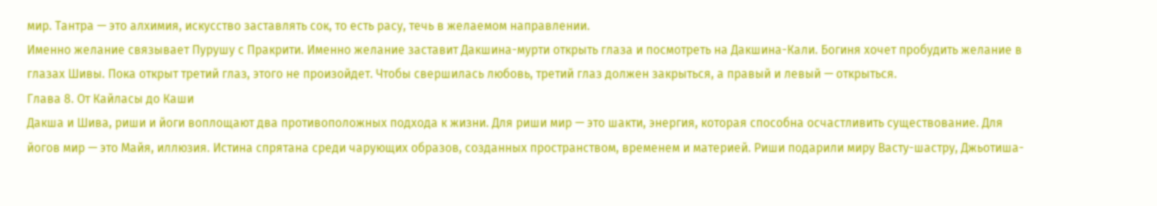мир. Тантра — это алхимия, искусство заставлять сок, то есть расу, течь в желаемом направлении.
Именно желание связывает Пурушу с Пракрити. Именно желание заставит Дакшина-мурти открыть глаза и посмотреть на Дакшина-Кали. Богиня хочет пробудить желание в глазах Шивы. Пока открыт третий глаз, этого не произойдет. Чтобы свершилась любовь, третий глаз должен закрыться, а правый и левый — открыться.
Глава 8. От Кайласы до Каши
Дакша и Шива, риши и йоги воплощают два противоположных подхода к жизни. Для риши мир — это шакти, энергия, которая способна осчастливить существование. Для йогов мир — это Майя, иллюзия. Истина спрятана среди чарующих образов, созданных пространством, временем и материей. Риши подарили миру Васту-шастру, Джьотиша-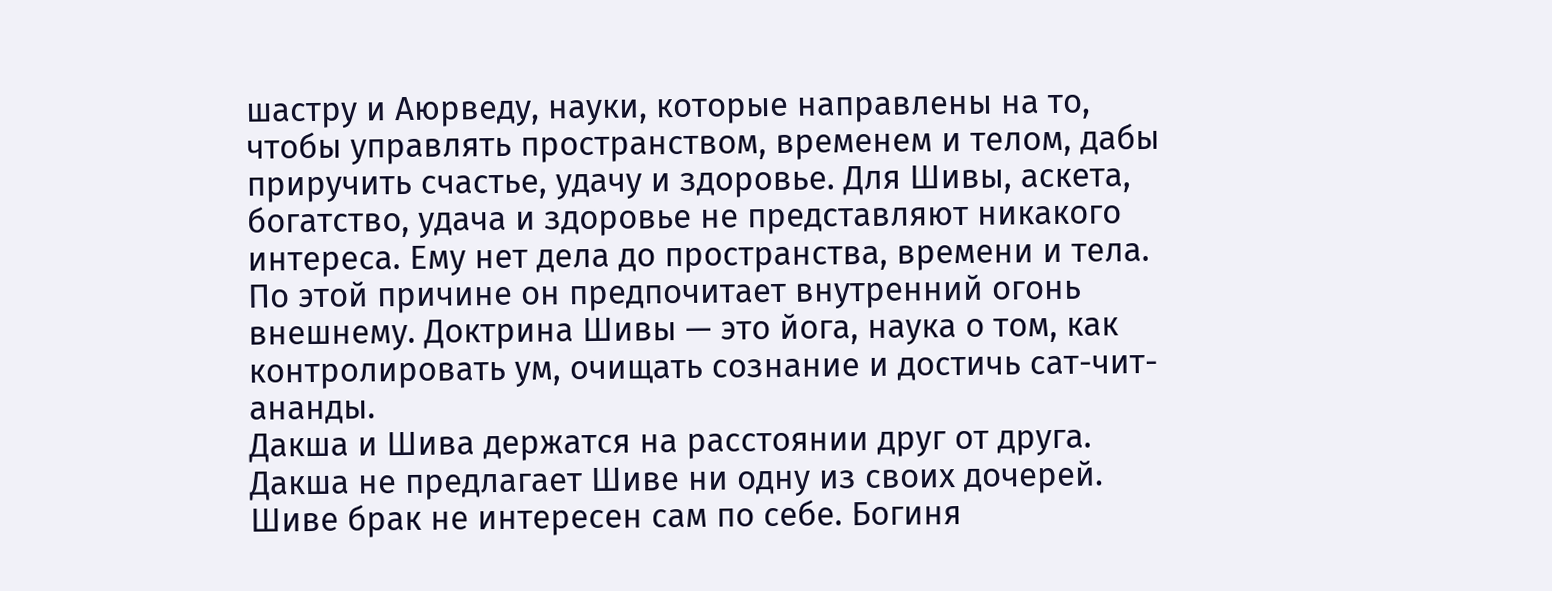шастру и Аюрведу, науки, которые направлены на то, чтобы управлять пространством, временем и телом, дабы приручить счастье, удачу и здоровье. Для Шивы, аскета, богатство, удача и здоровье не представляют никакого интереса. Ему нет дела до пространства, времени и тела. По этой причине он предпочитает внутренний огонь внешнему. Доктрина Шивы — это йога, наука о том, как контролировать ум, очищать сознание и достичь сат-чит-ананды.
Дакша и Шива держатся на расстоянии друг от друга. Дакша не предлагает Шиве ни одну из своих дочерей. Шиве брак не интересен сам по себе. Богиня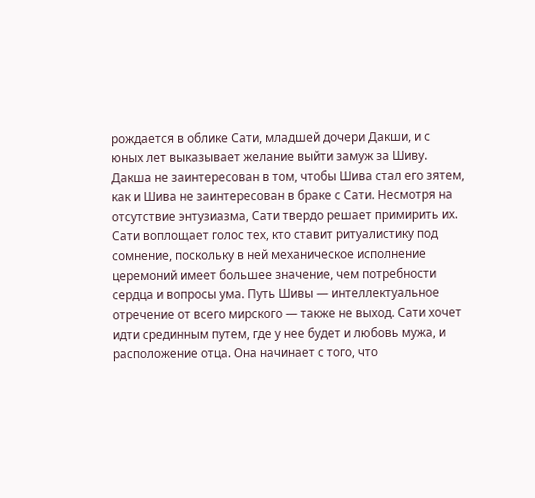рождается в облике Сати, младшей дочери Дакши, и с юных лет выказывает желание выйти замуж за Шиву. Дакша не заинтересован в том, чтобы Шива стал его зятем, как и Шива не заинтересован в браке с Сати. Несмотря на отсутствие энтузиазма, Сати твердо решает примирить их.
Сати воплощает голос тех, кто ставит ритуалистику под сомнение, поскольку в ней механическое исполнение церемоний имеет большее значение, чем потребности сердца и вопросы ума. Путь Шивы — интеллектуальное отречение от всего мирского — также не выход. Сати хочет идти срединным путем, где у нее будет и любовь мужа, и расположение отца. Она начинает с того, что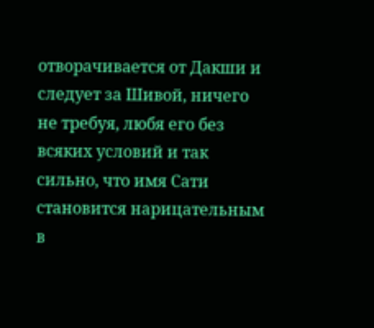отворачивается от Дакши и следует за Шивой, ничего не требуя, любя его без всяких условий и так сильно, что имя Сати становится нарицательным в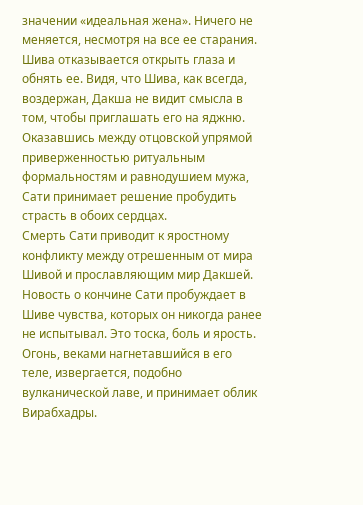значении «идеальная жена». Ничего не меняется, несмотря на все ее старания. Шива отказывается открыть глаза и обнять ее. Видя, что Шива, как всегда, воздержан, Дакша не видит смысла в том, чтобы приглашать его на яджню. Оказавшись между отцовской упрямой приверженностью ритуальным формальностям и равнодушием мужа, Сати принимает решение пробудить страсть в обоих сердцах.
Смерть Сати приводит к яростному конфликту между отрешенным от мира Шивой и прославляющим мир Дакшей. Новость о кончине Сати пробуждает в Шиве чувства, которых он никогда ранее не испытывал. Это тоска, боль и ярость. Огонь, веками нагнетавшийся в его теле, извергается, подобно вулканической лаве, и принимает облик Вирабхадры.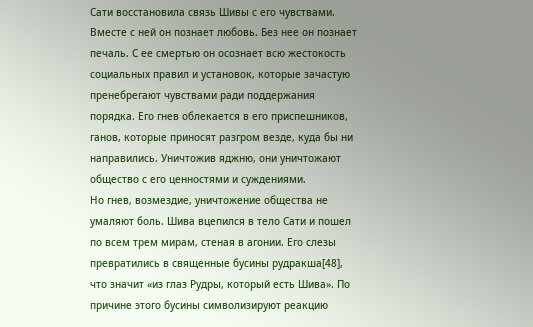Сати восстановила связь Шивы с его чувствами. Вместе с ней он познает любовь. Без нее он познает печаль. С ее смертью он осознает всю жестокость социальных правил и установок, которые зачастую пренебрегают чувствами ради поддержания порядка. Его гнев облекается в его приспешников, ганов, которые приносят разгром везде, куда бы ни направились. Уничтожив яджню, они уничтожают общество с его ценностями и суждениями.
Но гнев, возмездие, уничтожение общества не умаляют боль. Шива вцепился в тело Сати и пошел по всем трем мирам, стеная в агонии. Его слезы превратились в священные бусины рудракша[48], что значит «из глаз Рудры, который есть Шива». По причине этого бусины символизируют реакцию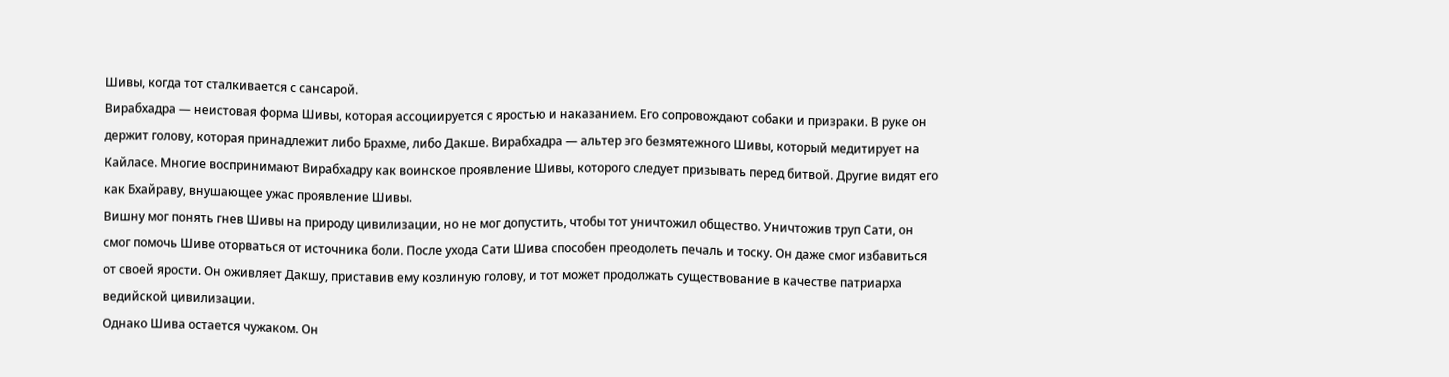Шивы, когда тот сталкивается с сансарой.
Вирабхадра — неистовая форма Шивы, которая ассоциируется с яростью и наказанием. Его сопровождают собаки и призраки. В руке он держит голову, которая принадлежит либо Брахме, либо Дакше. Вирабхадра — альтер эго безмятежного Шивы, который медитирует на Кайласе. Многие воспринимают Вирабхадру как воинское проявление Шивы, которого следует призывать перед битвой. Другие видят его как Бхайраву, внушающее ужас проявление Шивы.
Вишну мог понять гнев Шивы на природу цивилизации, но не мог допустить, чтобы тот уничтожил общество. Уничтожив труп Сати, он смог помочь Шиве оторваться от источника боли. После ухода Сати Шива способен преодолеть печаль и тоску. Он даже смог избавиться от своей ярости. Он оживляет Дакшу, приставив ему козлиную голову, и тот может продолжать существование в качестве патриарха ведийской цивилизации.
Однако Шива остается чужаком. Он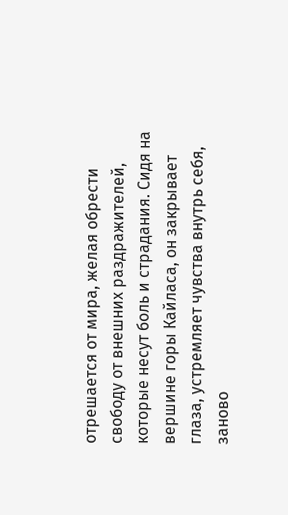отрешается от мира, желая обрести свободу от внешних раздражителей, которые несут боль и страдания. Сидя на вершине горы Кайласа, он закрывает глаза, устремляет чувства внутрь себя, заново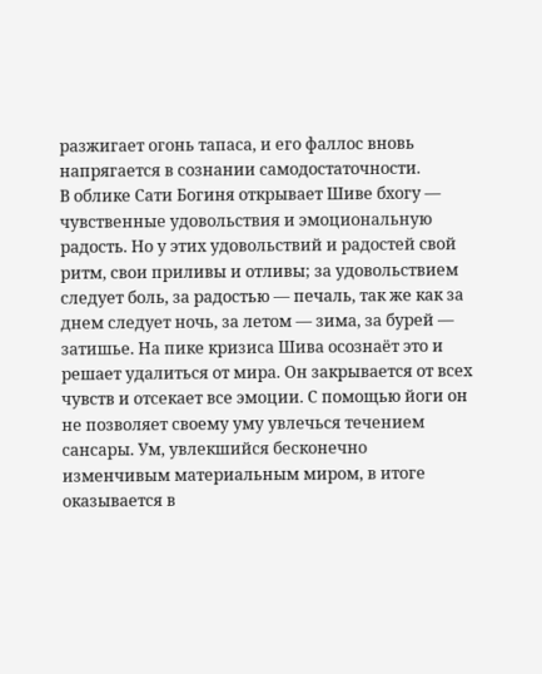разжигает огонь тапаса, и его фаллос вновь напрягается в сознании самодостаточности.
В облике Сати Богиня открывает Шиве бхогу — чувственные удовольствия и эмоциональную радость. Но у этих удовольствий и радостей свой ритм, свои приливы и отливы; за удовольствием следует боль, за радостью — печаль, так же как за днем следует ночь, за летом — зима, за бурей — затишье. На пике кризиса Шива осознаёт это и решает удалиться от мира. Он закрывается от всех чувств и отсекает все эмоции. С помощью йоги он не позволяет своему уму увлечься течением сансары. Ум, увлекшийся бесконечно изменчивым материальным миром, в итоге оказывается в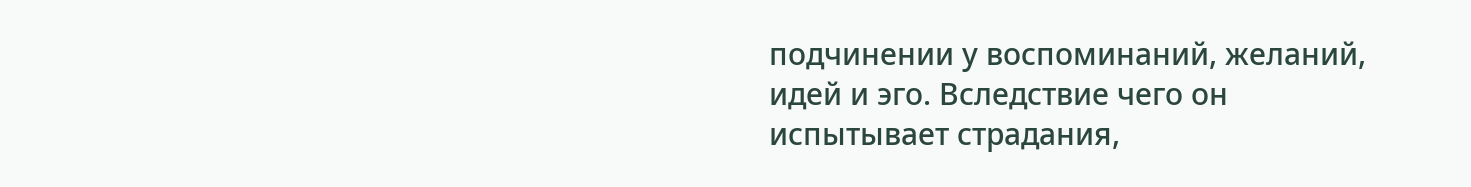подчинении у воспоминаний, желаний, идей и эго. Вследствие чего он испытывает страдания,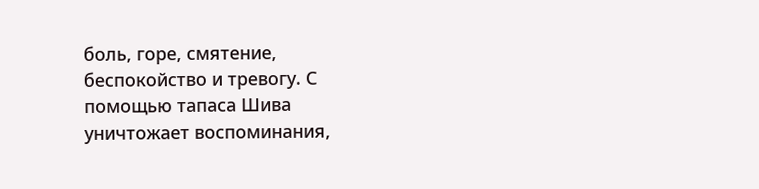боль, горе, смятение, беспокойство и тревогу. С помощью тапаса Шива уничтожает воспоминания,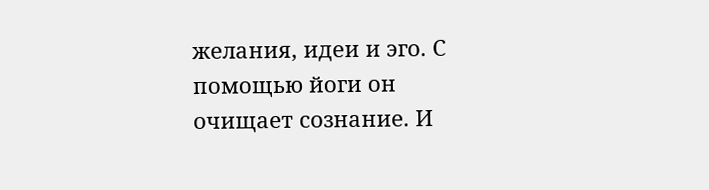желания, идеи и эго. С помощью йоги он очищает сознание. И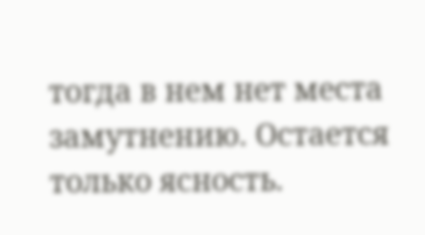тогда в нем нет места замутнению. Остается только ясность.